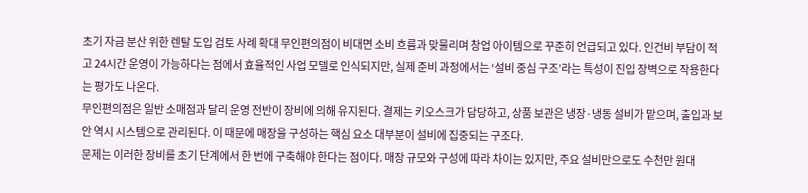초기 자금 분산 위한 렌탈 도입 검토 사례 확대 무인편의점이 비대면 소비 흐름과 맞물리며 창업 아이템으로 꾸준히 언급되고 있다. 인건비 부담이 적고 24시간 운영이 가능하다는 점에서 효율적인 사업 모델로 인식되지만, 실제 준비 과정에서는 ‘설비 중심 구조’라는 특성이 진입 장벽으로 작용한다는 평가도 나온다.
무인편의점은 일반 소매점과 달리 운영 전반이 장비에 의해 유지된다. 결제는 키오스크가 담당하고, 상품 보관은 냉장·냉동 설비가 맡으며, 출입과 보안 역시 시스템으로 관리된다. 이 때문에 매장을 구성하는 핵심 요소 대부분이 설비에 집중되는 구조다.
문제는 이러한 장비를 초기 단계에서 한 번에 구축해야 한다는 점이다. 매장 규모와 구성에 따라 차이는 있지만, 주요 설비만으로도 수천만 원대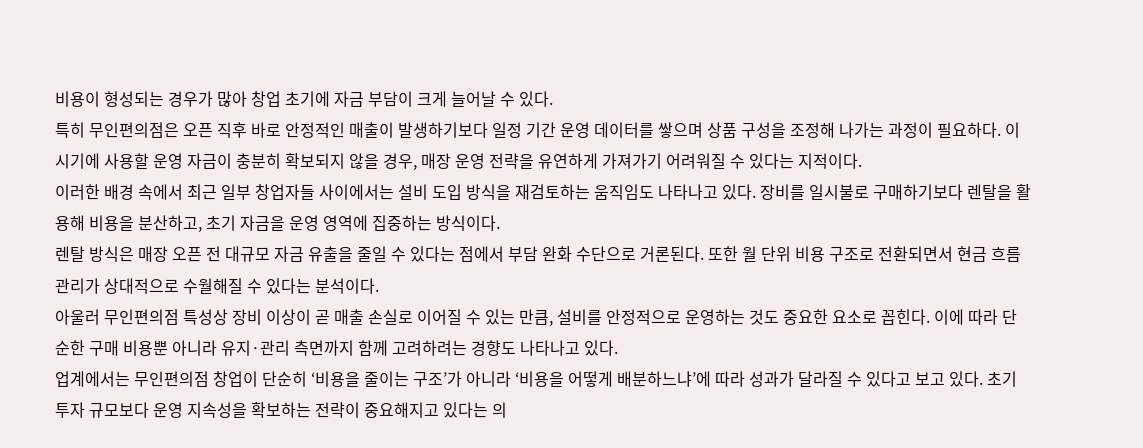비용이 형성되는 경우가 많아 창업 초기에 자금 부담이 크게 늘어날 수 있다.
특히 무인편의점은 오픈 직후 바로 안정적인 매출이 발생하기보다 일정 기간 운영 데이터를 쌓으며 상품 구성을 조정해 나가는 과정이 필요하다. 이 시기에 사용할 운영 자금이 충분히 확보되지 않을 경우, 매장 운영 전략을 유연하게 가져가기 어려워질 수 있다는 지적이다.
이러한 배경 속에서 최근 일부 창업자들 사이에서는 설비 도입 방식을 재검토하는 움직임도 나타나고 있다. 장비를 일시불로 구매하기보다 렌탈을 활용해 비용을 분산하고, 초기 자금을 운영 영역에 집중하는 방식이다.
렌탈 방식은 매장 오픈 전 대규모 자금 유출을 줄일 수 있다는 점에서 부담 완화 수단으로 거론된다. 또한 월 단위 비용 구조로 전환되면서 현금 흐름 관리가 상대적으로 수월해질 수 있다는 분석이다.
아울러 무인편의점 특성상 장비 이상이 곧 매출 손실로 이어질 수 있는 만큼, 설비를 안정적으로 운영하는 것도 중요한 요소로 꼽힌다. 이에 따라 단순한 구매 비용뿐 아니라 유지·관리 측면까지 함께 고려하려는 경향도 나타나고 있다.
업계에서는 무인편의점 창업이 단순히 ‘비용을 줄이는 구조’가 아니라 ‘비용을 어떻게 배분하느냐’에 따라 성과가 달라질 수 있다고 보고 있다. 초기 투자 규모보다 운영 지속성을 확보하는 전략이 중요해지고 있다는 의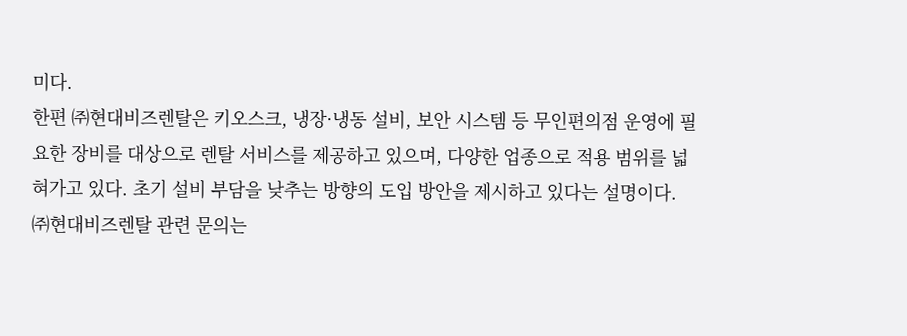미다.
한편 ㈜현대비즈렌탈은 키오스크, 냉장·냉동 설비, 보안 시스템 등 무인편의점 운영에 필요한 장비를 대상으로 렌탈 서비스를 제공하고 있으며, 다양한 업종으로 적용 범위를 넓혀가고 있다. 초기 설비 부담을 낮추는 방향의 도입 방안을 제시하고 있다는 설명이다.
㈜현대비즈렌탈 관련 문의는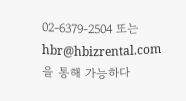02-6379-2504 또는 hbr@hbizrental.com을 통해 가능하다